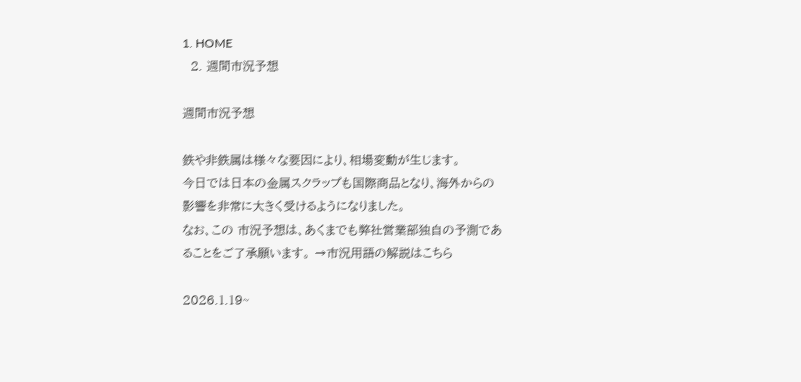1. HOME
  2. 週間市況予想

週間市況予想

鉄や非鉄属は様々な要因により、相場変動が生じます。
今日では日本の金属スクラップも国際商品となり、海外からの影響を非常に大きく受けるようになりました。
なお、この 市況予想は、あくまでも弊社営業部独自の予測であることをご了承願います。 →市況用語の解説はこちら

2026.1.19~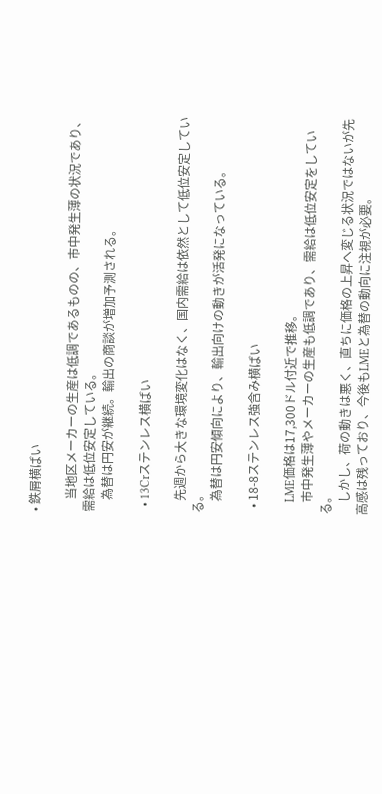• 鉄屑横ばい

    当地区メーカーの生産は低調であるものの、市中発生薄の状況であり、需給は低位安定している。
    為替は円安が継続。輸出の商談が増加予測される。

  • 13Crステンレス横ばい

    先週から大きな環境変化はなく、国内需給は依然として低位安定している。
    為替は円安傾向により、輸出向けの動きが活発になっている。

  • 18-8ステンレス強含み横ばい

    LME価格は17,300ドル付近で推移。
    市中発生薄やメーカーの生産も低調であり、需給は低位安定をしている。
    しかし、荷の動きは悪く、直ちに価格の上昇へ変じる状況ではないが先高感は残っており、今後もLMEと為替の動向に注視が必要。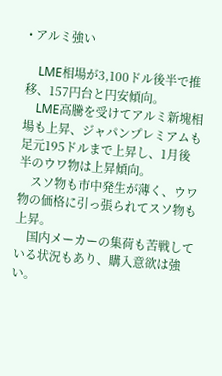• アルミ強い

    LME相場が3,100ドル後半で推移、157円台と円安傾向。
    LME高騰を受けてアルミ新塊相場も上昇、ジャパンプレミアムも足元195ドルまで上昇し、1月後半のウワ物は上昇傾向。
    スソ物も市中発生が薄く、ウワ物の価格に引っ張られてスソ物も上昇。
    国内メーカーの集荷も苦戦している状況もあり、購入意欲は強い。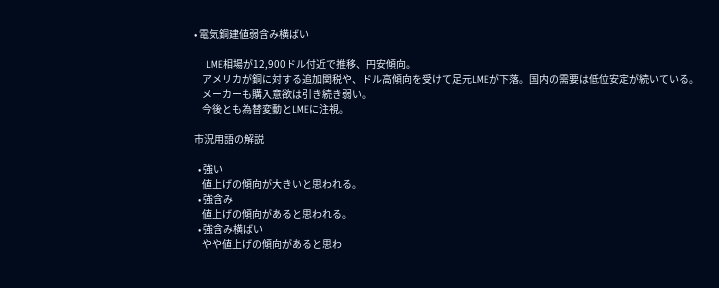• 電気銅建値弱含み横ばい

    LME相場が12,900ドル付近で推移、円安傾向。
    アメリカが銅に対する追加関税や、ドル高傾向を受けて足元LMEが下落。国内の需要は低位安定が続いている。
    メーカーも購入意欲は引き続き弱い。
    今後とも為替変動とLMEに注視。

市況用語の解説

  • 強い
    値上げの傾向が大きいと思われる。
  • 強含み
    値上げの傾向があると思われる。
  • 強含み横ばい
    やや値上げの傾向があると思わ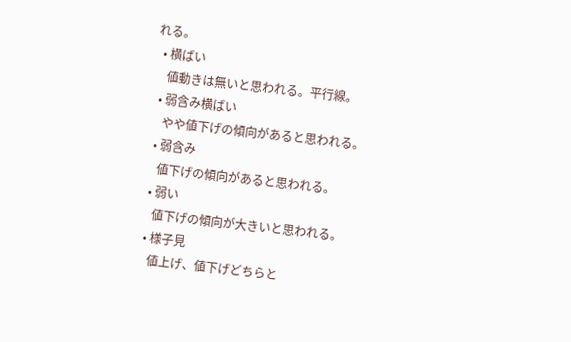れる。
  • 横ばい
    値動きは無いと思われる。平行線。
  • 弱含み横ばい
    やや値下げの傾向があると思われる。
  • 弱含み
    値下げの傾向があると思われる。
  • 弱い
    値下げの傾向が大きいと思われる。
  • 様子見
    値上げ、値下げどちらと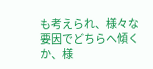も考えられ、様々な要因でどちらへ傾くか、様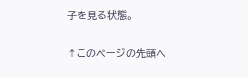子を見る状態。

↑このページの先頭へ